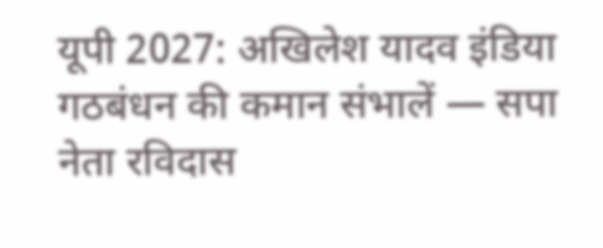यूपी 2027: अखिलेश यादव इंडिया गठबंधन की कमान संभालें — सपा नेता रविदास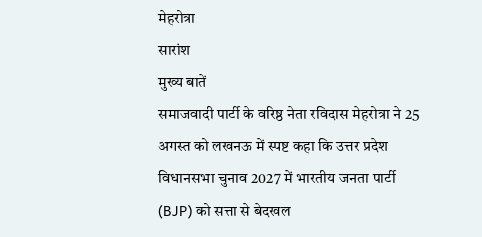मेहरोत्रा
सारांश
मुख्य बातें
समाजवादी पार्टी के वरिष्ठ नेता रविदास मेहरोत्रा ने 25 अगस्त को लखनऊ में स्पष्ट कहा कि उत्तर प्रदेश विधानसभा चुनाव 2027 में भारतीय जनता पार्टी (BJP) को सत्ता से बेदखल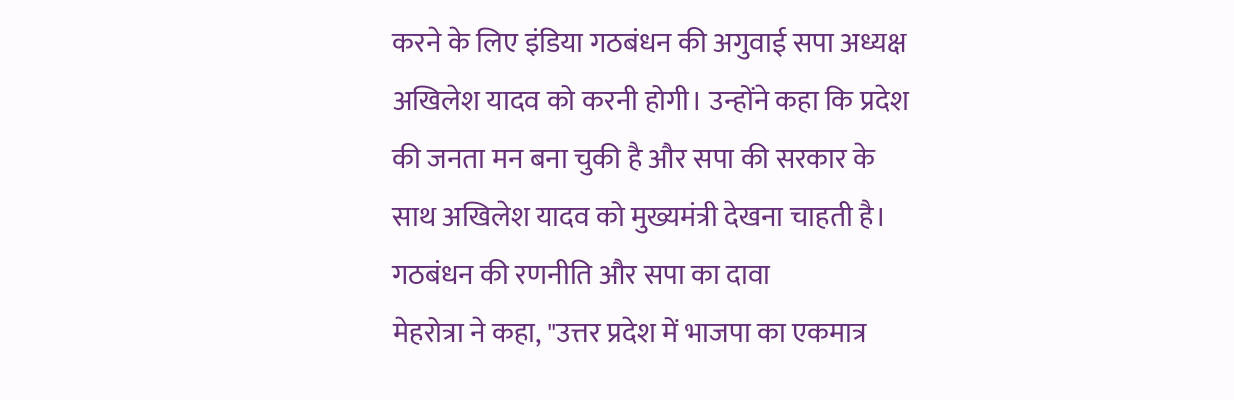करने के लिए इंडिया गठबंधन की अगुवाई सपा अध्यक्ष अखिलेश यादव को करनी होगी। उन्होंने कहा कि प्रदेश की जनता मन बना चुकी है और सपा की सरकार के साथ अखिलेश यादव को मुख्यमंत्री देखना चाहती है।
गठबंधन की रणनीति और सपा का दावा
मेहरोत्रा ने कहा, "उत्तर प्रदेश में भाजपा का एकमात्र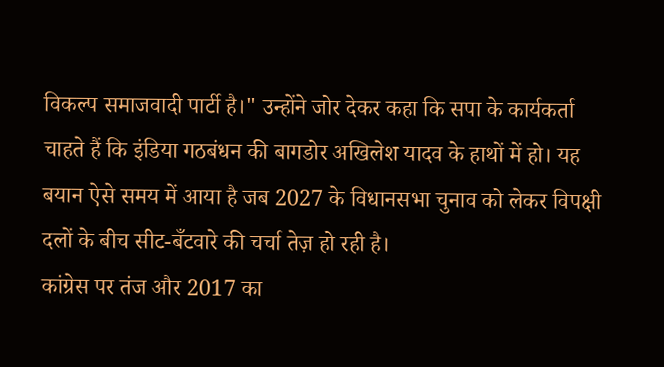विकल्प समाजवादी पार्टी है।" उन्होंने जोर देकर कहा कि सपा के कार्यकर्ता चाहते हैं कि इंडिया गठबंधन की बागडोर अखिलेश यादव के हाथों में हो। यह बयान ऐसे समय में आया है जब 2027 के विधानसभा चुनाव को लेकर विपक्षी दलों के बीच सीट-बँटवारे की चर्चा तेज़ हो रही है।
कांग्रेस पर तंज और 2017 का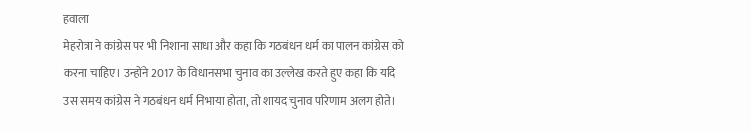हवाला
मेहरोत्रा ने कांग्रेस पर भी निशाना साधा और कहा कि गठबंधन धर्म का पालन कांग्रेस को करना चाहिए। उन्होंने 2017 के विधानसभा चुनाव का उल्लेख करते हुए कहा कि यदि उस समय कांग्रेस ने गठबंधन धर्म निभाया होता, तो शायद चुनाव परिणाम अलग होते।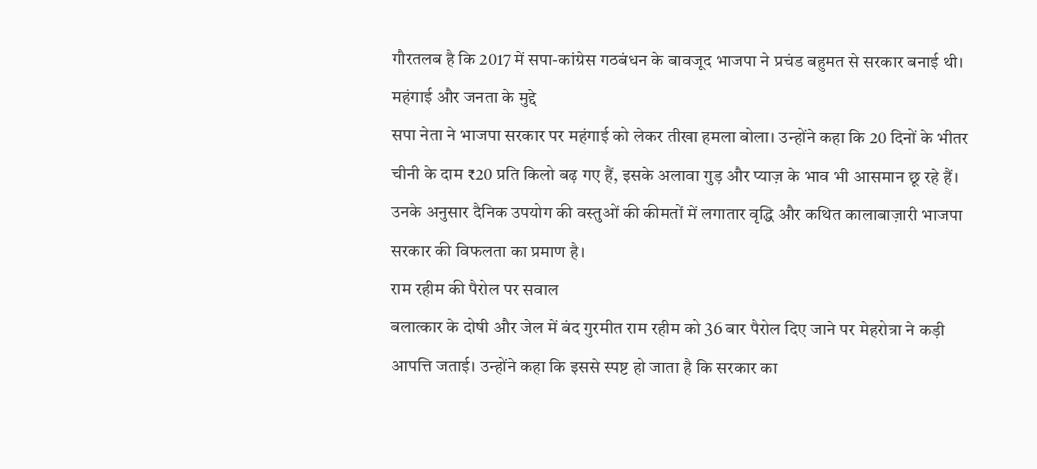गौरतलब है कि 2017 में सपा-कांग्रेस गठबंधन के बावजूद भाजपा ने प्रचंड बहुमत से सरकार बनाई थी।
महंगाई और जनता के मुद्दे
सपा नेता ने भाजपा सरकार पर महंगाई को लेकर तीखा हमला बोला। उन्होंने कहा कि 20 दिनों के भीतर चीनी के दाम ₹20 प्रति किलो बढ़ गए हैं, इसके अलावा गुड़ और प्याज़ के भाव भी आसमान छू रहे हैं। उनके अनुसार दैनिक उपयोग की वस्तुओं की कीमतों में लगातार वृद्धि और कथित कालाबाज़ारी भाजपा सरकार की विफलता का प्रमाण है।
राम रहीम की पैरोल पर सवाल
बलात्कार के दोषी और जेल में बंद गुरमीत राम रहीम को 36 बार पैरोल दिए जाने पर मेहरोत्रा ने कड़ी आपत्ति जताई। उन्होंने कहा कि इससे स्पष्ट हो जाता है कि सरकार का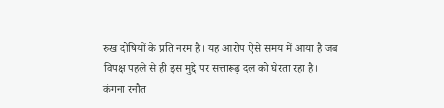रुख दोषियों के प्रति नरम है। यह आरोप ऐसे समय में आया है जब विपक्ष पहले से ही इस मुद्दे पर सत्तारूढ़ दल को घेरता रहा है।
कंगना रनौत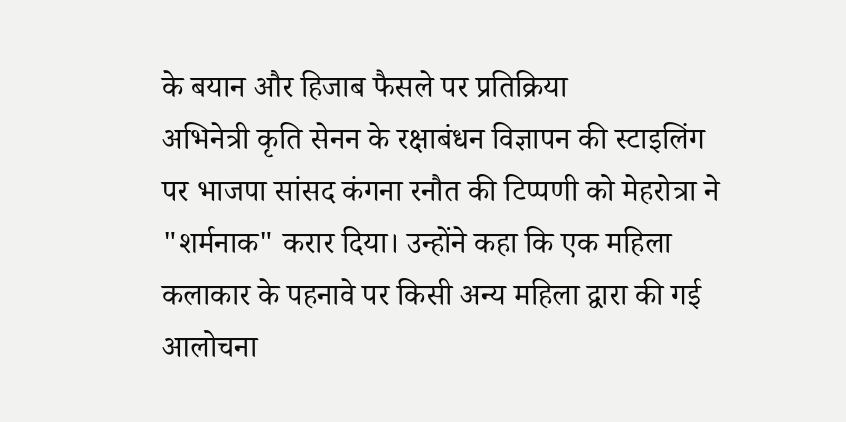के बयान और हिजाब फैसले पर प्रतिक्रिया
अभिनेत्री कृति सेनन के रक्षाबंधन विज्ञापन की स्टाइलिंग पर भाजपा सांसद कंगना रनौत की टिप्पणी को मेहरोत्रा ने "शर्मनाक" करार दिया। उन्होंने कहा कि एक महिला कलाकार के पहनावे पर किसी अन्य महिला द्वारा की गई आलोचना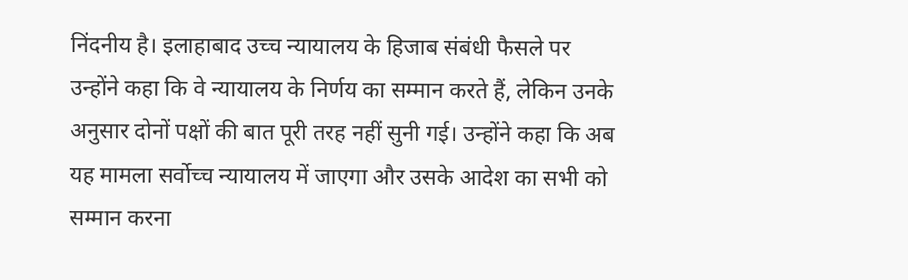निंदनीय है। इलाहाबाद उच्च न्यायालय के हिजाब संबंधी फैसले पर उन्होंने कहा कि वे न्यायालय के निर्णय का सम्मान करते हैं, लेकिन उनके अनुसार दोनों पक्षों की बात पूरी तरह नहीं सुनी गई। उन्होंने कहा कि अब यह मामला सर्वोच्च न्यायालय में जाएगा और उसके आदेश का सभी को सम्मान करना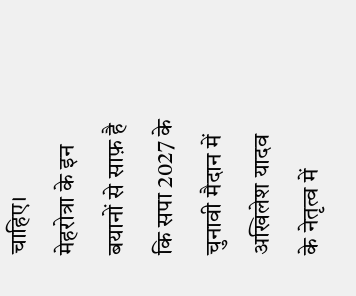चाहिए।
मेहरोत्रा के इन बयानों से साफ़ है कि सपा 2027 के चुनावी मैदान में अखिलेश यादव के नेतृत्व में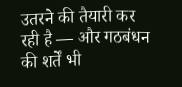उतरने की तैयारी कर रही है — और गठबंधन की शर्तें भी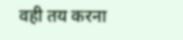वही तय करना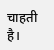चाहती है।